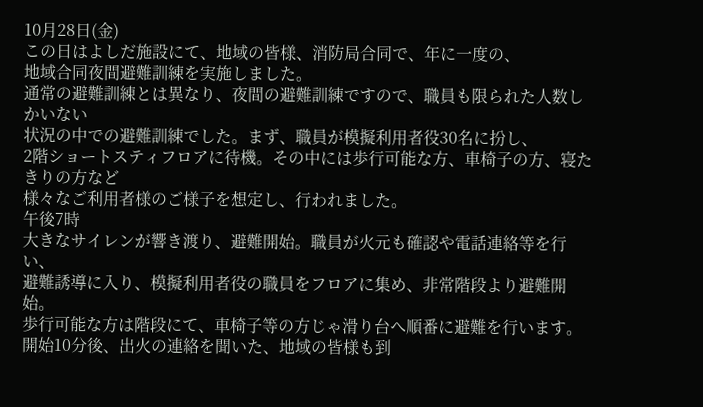10月28日(金)
この日はよしだ施設にて、地域の皆様、消防局合同で、年に一度の、
地域合同夜間避難訓練を実施しました。
通常の避難訓練とは異なり、夜間の避難訓練ですので、職員も限られた人数しかいない
状況の中での避難訓練でした。まず、職員が模擬利用者役30名に扮し、
2階ショートスティフロアに待機。その中には歩行可能な方、車椅子の方、寝たきりの方など
様々なご利用者様のご様子を想定し、行われました。
午後7時
大きなサイレンが響き渡り、避難開始。職員が火元も確認や電話連絡等を行い、
避難誘導に入り、模擬利用者役の職員をフロアに集め、非常階段より避難開始。
歩行可能な方は階段にて、車椅子等の方じゃ滑り台へ順番に避難を行います。
開始10分後、出火の連絡を聞いた、地域の皆様も到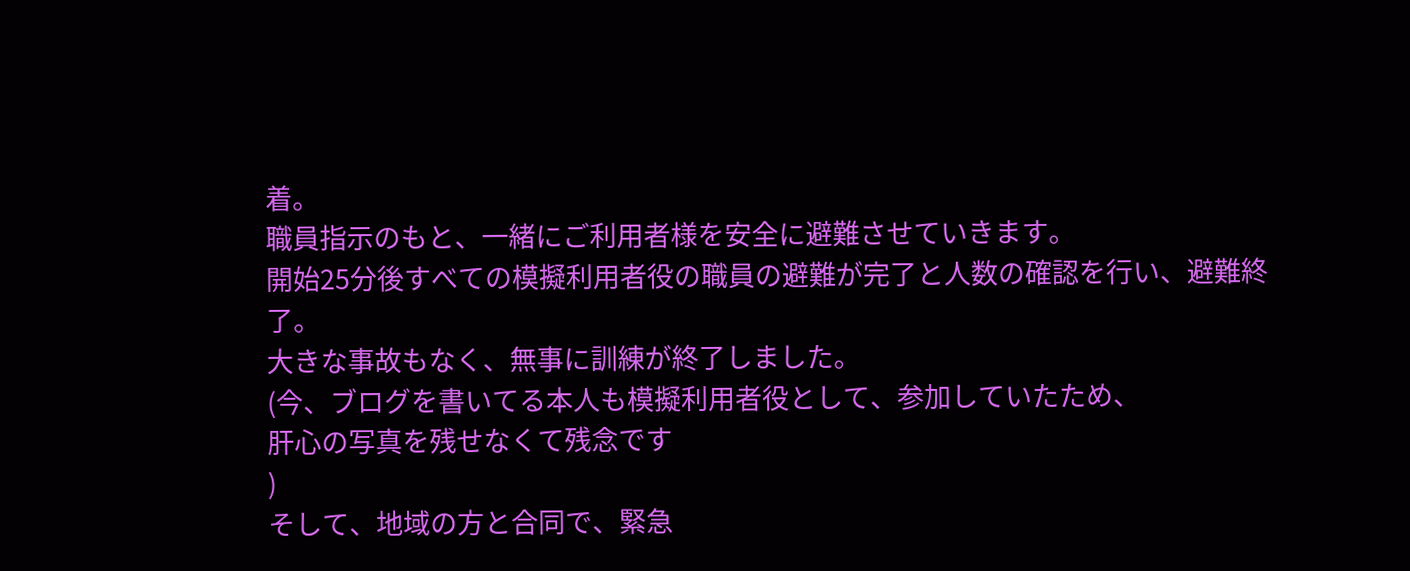着。
職員指示のもと、一緒にご利用者様を安全に避難させていきます。
開始25分後すべての模擬利用者役の職員の避難が完了と人数の確認を行い、避難終了。
大きな事故もなく、無事に訓練が終了しました。
(今、ブログを書いてる本人も模擬利用者役として、参加していたため、
肝心の写真を残せなくて残念です
)
そして、地域の方と合同で、緊急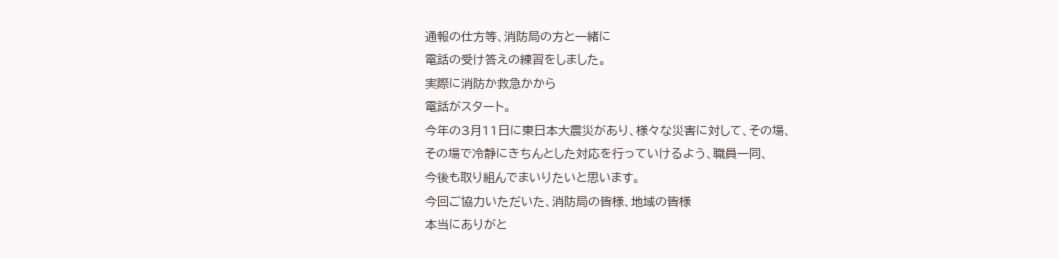通報の仕方等、消防局の方と一緒に
電話の受け答えの練習をしました。
実際に消防か救急かから
電話がスタート。
今年の3月11日に東日本大震災があり、様々な災害に対して、その場、
その場で冷静にきちんとした対応を行っていけるよう、職員一同、
今後も取り組んでまいりたいと思います。
今回ご協力いただいた、消防局の皆様、地域の皆様
本当にありがと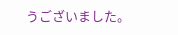うございました。